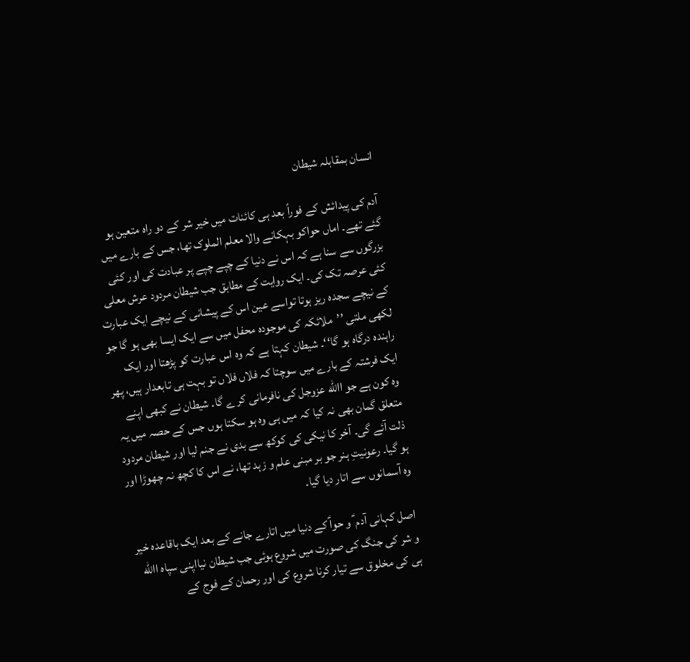انسان بمقابلہ شیطان

آدم کی پیدائش کے فوراً بعد ہی کائنات میں خیر شر کے دو راہ متعین ہو گئے تھے۔ اماں حواکو بہکانے والا معلم الملوک تھا، جس کے بارے میں بزرگوں سے سنا ہے کہ اس نے دنیا کے چپے چپے پر عبادت کی اور کئی کئی عرصہ تک کی۔ ایک روایت کے مطابق جب شیطان مردود عرش معلی کے نیچے سجدہ ریز ہوتا تواسے عین اس کے پیشانی کے نیچے ایک عبارت لکھی ملتی ’’ملائکہ کی موجودہ محفل میں سے ایک ایسا بھی ہو گا جو راہندہ درگاہ ہو گا‘‘۔ شیطان کہتا ہے کہ وہ اس عبارت کو پڑھتا اور ایک ایک فرشتہ کے بارے میں سوچتا کہ فلاں فلاں تو بہت ہی تابعدار ہیں، پھر وہ کون ہے جو االله عزوجل کی نافرمانی کر ے گا۔ شیطان نے کبھی اپنے متعلق گمان بھی نہ کیا کہ میں ہی وہ ہو سکتا ہوں جس کے حصہ میں یہ ذلت آئے گی۔ آخر کا نیکی کی کوکھ سے بدی نے جنم لیا اور شیطان مردود ہو گیا۔ رعونیتِ ہنر جو بر مبنی علم و زہد تھا، نے اس کا کچھ نہ چھوڑا اور وہ آسمانوں سے اتار دیا گیا۔

اصل کہانی آدم ؑ و حواؑ کے دنیا میں اتارے جانے کے بعد ایک باقاعدہ خیر و شر کی جنگ کی صورت میں شروع ہوئی جب شیطان نیااپنی سپاہ االله ہی کی مخلوق سے تیار کرنا شروع کی اور رحمان کے فوج کے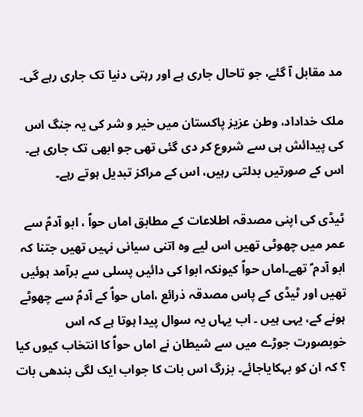مد مقابل آ گئے، جو تاحال جاری ہے اور رہتی دنیا تک جاری رہے گی۔

ملک خداداد، وطن عزیز پاکستان میں خیر و شر کی یہ جنگ اس کی پیدائش ہی سے شروع کر دی گئی تھی جو ابھی تک جاری ہے۔ اس کے صورتیں بدلتی رہیں، اس کے مراکز تبدیل ہوتے رہے۔

ٹیڈی کی اپنی مصدقہ اطلاعات کے مطابق اماں حواؑ ، ابو آدمؑ سے عمر میں چھوٹی تھیں اس لیے وہ اتنی سیانی نہیں تھیں جتنا کہ ابو آدم ؑ تھے۔اماں حواؑ کیونکہ ابوا کی دائیں پسلی سے برآمد ہوئیں تھیں اور ٹیڈی کے پاس مصدقہ ذرائع ،اماں حواؑ کے آدمؑ سے چھوٹے ہونے کے، یہی ہیں ۔ اب یہاں یہ سوال پیدا ہوتا ہے کہ اس خوبصورت جوڑے میں سے شیطان نے اماں حواؑ کا انتخاب کیوں کیا ؟ کہ ان کو بہکایاجائے۔ بزرگ اس بات کا جواب ایک لگی بندھی بات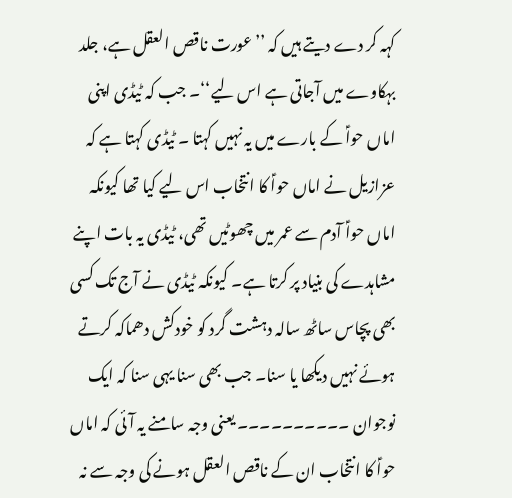کہہ کر دے دیتے ہیں کہ ’’عورت ناقص العقل ہے، جلد بہکاوے میں آجاتی ہے اس لیے‘‘۔ جب کہ ٹیڈی اپنی اماں حواؑ کے بارے میں یہ نہیں کہتا ۔ ٹیڈی کہتا ہے کہ عزازیل نے اماں حواؑ کا انتخاب اس لیے کیا تھا کیونکہ اماں حواؑ آدم سے عمر میں چھوٹیں تھی، ٹیڈی یہ بات اپنے مشاہدے کی بنیاد پر کرتا ہے۔ کیونکہ ٹیڈی نے آج تک کسی بھی پچاس ساٹھ سالہ دہشت گرد کو خودکش دھماکہ کرتے ہوئے نہیں دیکھا یا سنا۔ جب بھی سنا یہی سنا کہ ایک نوجوان ۔۔۔۔۔۔۔۔۔۔ یعنی وجہ سامنے یہ آئی کہ اماں حواؑ کا انتخاب ان کے ناقص العقل ہونے کی وجہ سے نہ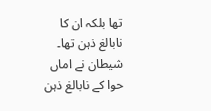تھا بلکہ ان کا نابالغ ذہن تھا۔ شیطان نے اماں حوا کے نابالغ ذہن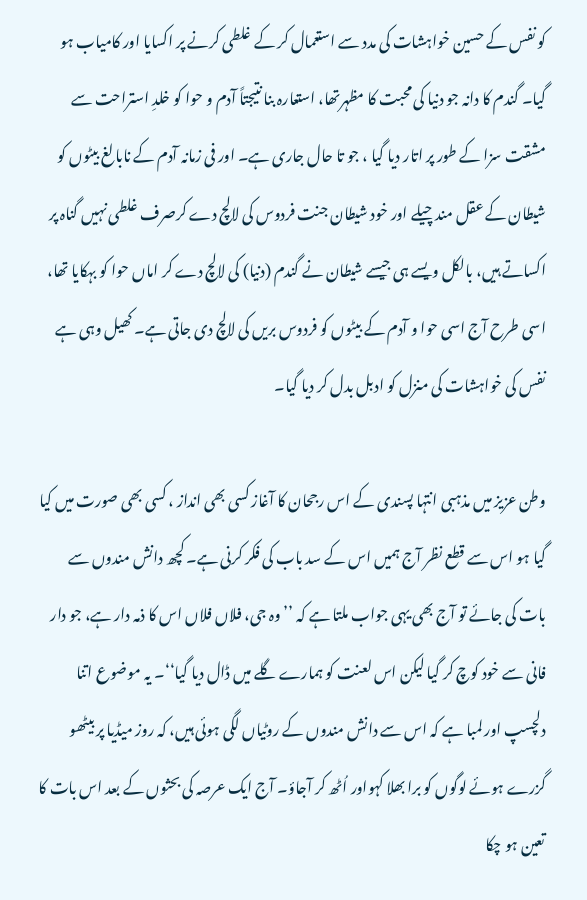کو نفس کے حسین خواہشات کی مدد سے استعمال کر کے غلطی کرنے پر اکسایا اور کامیاب ہو گیا۔ گندم کا دانہ جو دنیا کی محبت کا مظہرتھا، استعارہ بنا نتیجتاً آدم و حوا کو خلدِ استراحت سے مشقت سزا کے طور پر اتار دیا گیا ، جو تا حال جاری ہے۔ اور فی زمانہ آدم کے نابالغ بیٹوں کو شیطان کے عقل مند چیلے اور خود شیطان جنت فردوس کی لالچ دے کرصرف غلطی نہیں گناہ پر اکساتے ہیں، بالکل ویسے ہی جیسے شیطان نے گندم (دنیا) کی لالچ دے کر اماں حوا کو بہکایا تھا، اسی طرح آج اسی حوا و آدم کے بیٹوں کو فردوس بریں کی لالچ دی جاتی ہے۔ کھیل وہی ہے نفس کی خواہشات کی منزل کو ادبل بدل کر دیا گیا۔

وطن عزیز میں مذہبی انتہا پسندی کے اس رجحان کا آغاز کسی بھی انداز ، کسی بھی صورت میں کیا گیا ہو اس سے قطع نظر آج ہمیں اس کے سد باب کی فکر کرنی ہے۔ کچھ دانش مندوں سے بات کی جائے تو آج بھی یہی جواب ملتا ہے کہ ’’وہ جی، فلاں فلاں اس کا ذمہ دار ہے، جو دار فانی سے خود کوچ کر گیا لیکن اس لعنت کو ہمارے گلے میں ڈال دیا گیا‘‘۔ یہ موضوع اتنا دلچسپ اور لمبا ہے کہ اس سے دانش مندوں کے روٹیاں لگی ہوئی ہیں، کہ روز میڈیا پر بیٹھو گزرے ہوئے لوگوں کو برا بھلا کہواور اُٹھ کر آجاؤ۔ آج ایک عرصہ کی بحثوں کے بعد اس بات کا تعین ہو چکا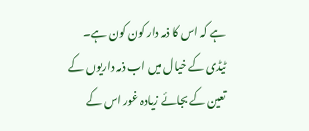ہے کہ اس کا ذمہ دار کون کون ہے۔ ٹیڈی کے خیال میں اب ذمہ داریوں کے تعین کے بجائے زیادہ غور اس کے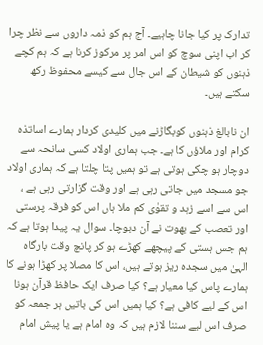تدارک پر کیا جانا چاہیے۔ آج ہم کو ذمہ داروں سے نظر چرا کر اب اپنی سوچ کو اس امر پر مرکوز کرنا ہے کہ ہم کچے ذہنوں کو شیطان کے اس جال سے کیسے محفوظ رکھ سکتے ہیں۔

ان نابالغ ذہنوں کوبگاڑنے میں کلیدی کردار ہمارے اساتذہ کرام اور ملاؤں کا ہے۔ جب ہماری اولاد کسی سانحہ سے دوچار ہو چکی ہوتی ہے تو ہمیں پتا چلتا ہے کہ ہماری اولاد جو مسجد میں جاتی رہی ہے اور وقت گزارتی رہی ہے ، اس سے اسے زہد و تقوٰی کم ملا ہاں اس کو فرقہ پرستی اور تعصب کے بھوت نے آن دبوچا۔ سوال یہ پیدا ہوتا ہے کہ ہم جس ہستی کے پیچھے کھڑے ہو کر پانچ وقت بارگاہ الہیٰ میں سجدہ ریز ہوتے ہیں، اس کا مصلا پر کھڑا ہونے کا ہمارے پاس کیا معیار ہے؟ کیا صرف ایک حافظ قرآن ہونا اس کے لیے کافی ہے؟ کیا ہمیں اس کی باتیں ہر جمعہ کو صرف اس لیے سننا لازم ہیں کہ وہ امام ہے یا پیش امام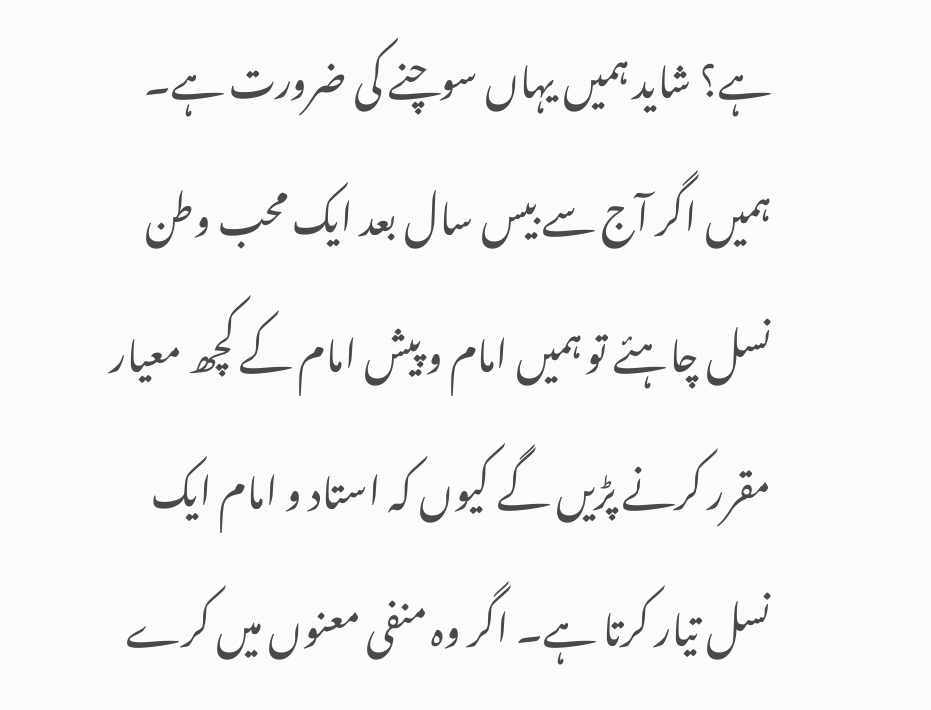ہے؟ شاید ہمیں یہاں سوچنے کی ضرورت ہے۔ ہمیں اگر آج سے بیس سال بعد ایک محب وطن نسل چاہئے تو ہمیں امام و پیش امام کے کچھ معیار مقرر کرنے پڑیں گے کیوں کہ استاد و امام ایک نسل تیار کرتا ہے۔ اگر وہ منفی معنوں میں کرے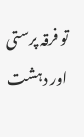تو فرقہ پرستی اور دہشت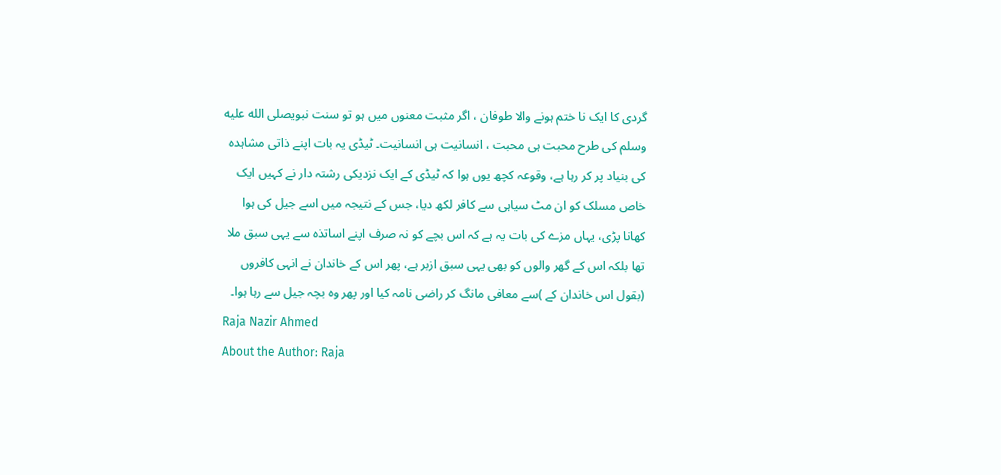گردی کا ایک نا ختم ہونے والا طوفان ، اگر مثبت معنوں میں ہو تو سنت نبویصلى الله عليه وسلم کی طرح محبت ہی محبت ، انسانیت ہی انسانیت۔ ٹیڈی یہ بات اپنے ذاتی مشاہدہ کی بنیاد پر کر رہا ہے، وقوعہ کچھ یوں ہوا کہ ٹیڈی کے ایک نزدیکی رشتہ دار نے کہیں ایک خاص مسلک کو ان مٹ سیاہی سے کافر لکھ دیا، جس کے نتیجہ میں اسے جیل کی ہوا کھانا پڑی، یہاں مزے کی بات یہ ہے کہ اس بچے کو نہ صرف اپنے اساتذہ سے یہی سبق ملا تھا بلکہ اس کے گھر والوں کو بھی یہی سبق ازبر ہے، پھر اس کے خاندان نے انہی کافروں (بقول اس خاندان کے )سے معافی مانگ کر راضی نامہ کیا اور پھر وہ بچہ جیل سے رہا ہوا۔
Raja Nazir Ahmed
About the Author: Raja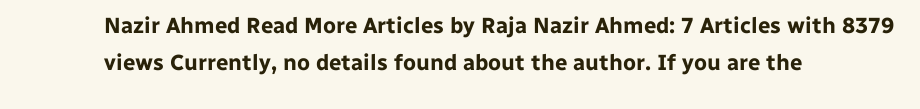Nazir Ahmed Read More Articles by Raja Nazir Ahmed: 7 Articles with 8379 views Currently, no details found about the author. If you are the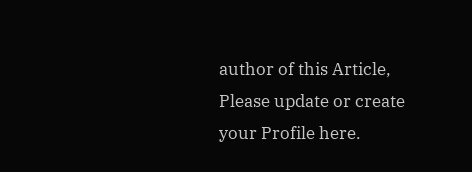author of this Article, Please update or create your Profile here.